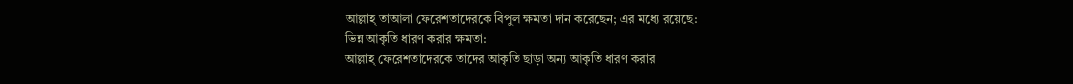আল্লাহ্ তাআলা ফেরেশতাদেরকে বিপুল ক্ষমতা দান করেছেন; এর মধ্যে রয়েছে:
ভিন্ন আকৃতি ধারণ করার ক্ষমতা:
আল্লাহ্ ফেরেশতাদেরকে তাদের আকৃতি ছাড়া অন্য আকৃতি ধারণ করার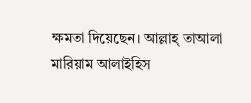ক্ষমতা দিয়েছেন। আল্লাহ্ তাআলা মারিয়াম আলাইহিস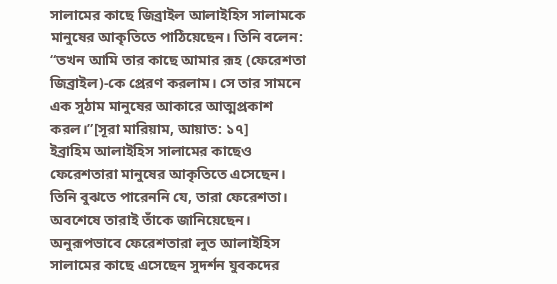সালামের কাছে জিব্রাইল আলাইহিস সালামকে মানুষের আকৃতিতে পাঠিয়েছেন। তিনি বলেন: “তখন আমি তার কাছে আমার রূহ (ফেরেশতা জিব্রাইল)-কে প্রেরণ করলাম। সে তার সামনে এক সুঠাম মানুষের আকারে আত্মপ্রকাশ করল।”[সূরা মারিয়াম, আয়াত: ১৭]
ইব্রাহিম আলাইহিস সালামের কাছেও ফেরেশতারা মানুষের আকৃতিতে এসেছেন। তিনি বুঝতে পারেননি যে, তারা ফেরেশতা। অবশেষে তারাই তাঁকে জানিয়েছেন। অনুরূপভাবে ফেরেশতারা লুত আলাইহিস সালামের কাছে এসেছেন সুদর্শন যুবকদের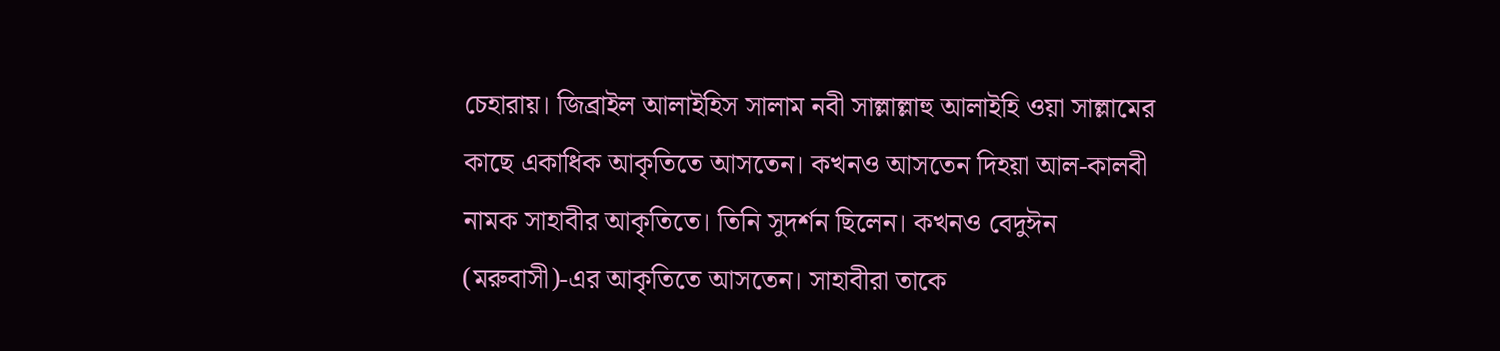চেহারায়। জিব্রাইল আলাইহিস সালাম নবী সাল্লাল্লাহু আলাইহি ওয়া সাল্লামের কাছে একাধিক আকৃতিতে আসতেন। কখনও আসতেন দিহয়া আল-কালবী নামক সাহাবীর আকৃতিতে। তিনি সুদর্শন ছিলেন। কখনও বেদুঈন (মরুবাসী)-এর আকৃতিতে আসতেন। সাহাবীরা তাকে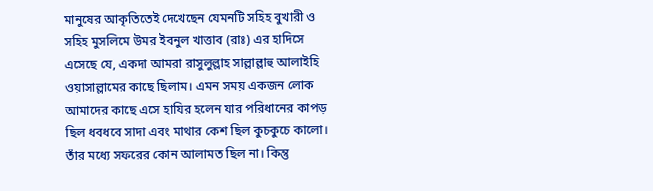মানুষের আকৃতিতেই দেখেছেন যেমনটি সহিহ বুখারী ও সহিহ মুসলিমে উমর ইবনুল খাত্তাব (রাঃ) এর হাদিসে এসেছে যে, একদা আমরা রাসুলুল্লাহ সাল্লাল্লাহু আলাইহি ওয়াসাল্লামের কাছে ছিলাম। এমন সময় একজন লোক আমাদের কাছে এসে হাযির হলেন যার পরিধানের কাপড় ছিল ধবধবে সাদা এবং মাথার কেশ ছিল কুচকুচে কালো। তাঁর মধ্যে সফরের কোন আলামত ছিল না। কিন্তু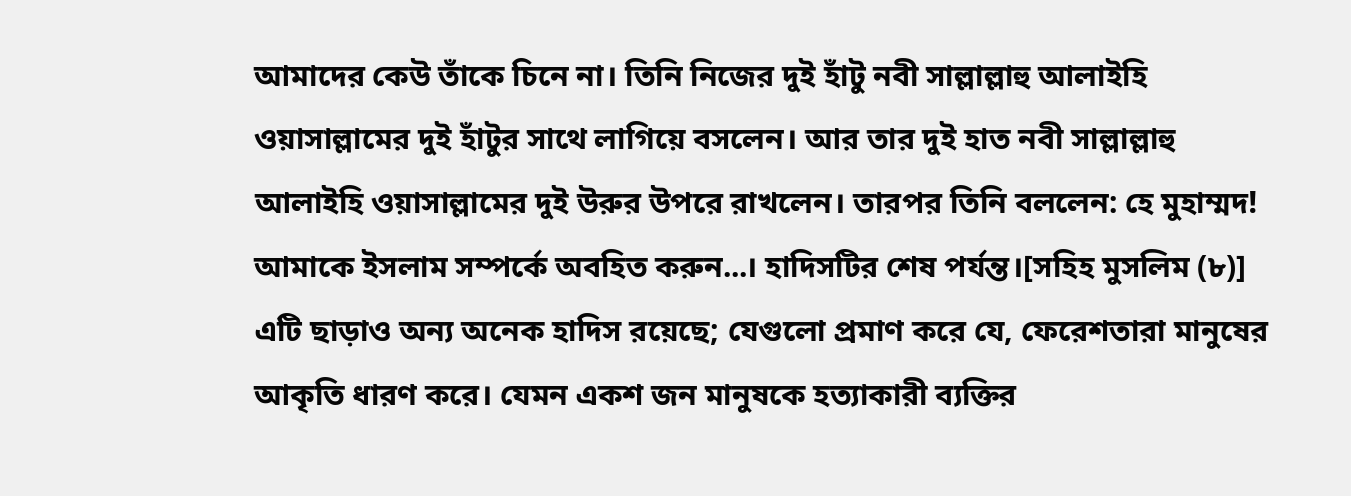আমাদের কেউ তাঁকে চিনে না। তিনি নিজের দুই হাঁটু নবী সাল্লাল্লাহু আলাইহি ওয়াসাল্লামের দুই হাঁটুর সাথে লাগিয়ে বসলেন। আর তার দুই হাত নবী সাল্লাল্লাহু আলাইহি ওয়াসাল্লামের দুই উরুর উপরে রাখলেন। তারপর তিনি বললেন: হে মুহাম্মদ! আমাকে ইসলাম সম্পর্কে অবহিত করুন...। হাদিসটির শেষ পর্যন্ত।[সহিহ মুসলিম (৮)]
এটি ছাড়াও অন্য অনেক হাদিস রয়েছে; যেগুলো প্রমাণ করে যে, ফেরেশতারা মানুষের আকৃতি ধারণ করে। যেমন একশ জন মানুষকে হত্যাকারী ব্যক্তির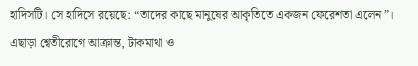হাদিসটি। সে হাদিসে রয়েছে: “তাদের কাছে মানুষের আকৃতিতে একজন ফেরেশতা এলেন”। এছাড়া শ্বেতীরোগে আক্রান্ত, টাকমাথা ও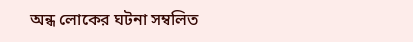অন্ধ লোকের ঘটনা সম্বলিত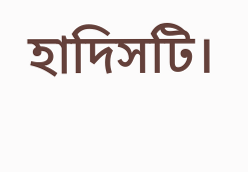হাদিসটি।